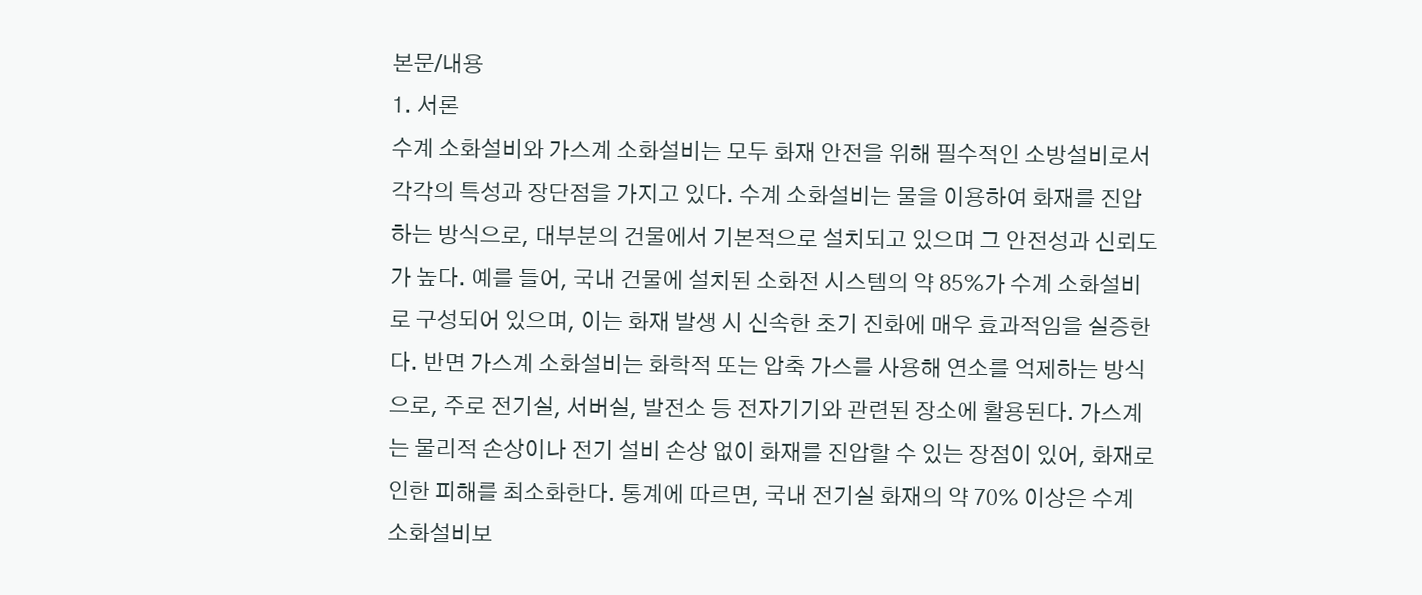본문/내용
1. 서론
수계 소화설비와 가스계 소화설비는 모두 화재 안전을 위해 필수적인 소방설비로서 각각의 특성과 장단점을 가지고 있다. 수계 소화설비는 물을 이용하여 화재를 진압하는 방식으로, 대부분의 건물에서 기본적으로 설치되고 있으며 그 안전성과 신뢰도가 높다. 예를 들어, 국내 건물에 설치된 소화전 시스템의 약 85%가 수계 소화설비로 구성되어 있으며, 이는 화재 발생 시 신속한 초기 진화에 매우 효과적임을 실증한다. 반면 가스계 소화설비는 화학적 또는 압축 가스를 사용해 연소를 억제하는 방식으로, 주로 전기실, 서버실, 발전소 등 전자기기와 관련된 장소에 활용된다. 가스계는 물리적 손상이나 전기 설비 손상 없이 화재를 진압할 수 있는 장점이 있어, 화재로 인한 피해를 최소화한다. 통계에 따르면, 국내 전기실 화재의 약 70% 이상은 수계 소화설비보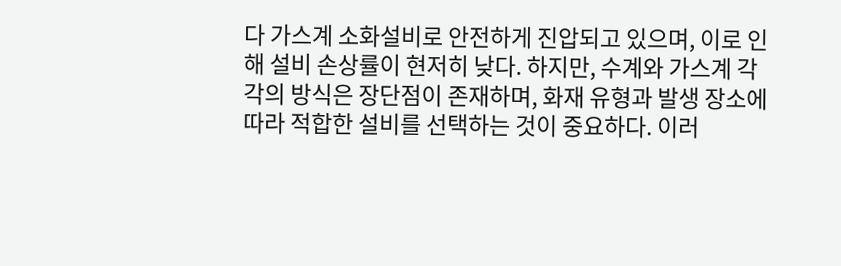다 가스계 소화설비로 안전하게 진압되고 있으며, 이로 인해 설비 손상률이 현저히 낮다. 하지만, 수계와 가스계 각각의 방식은 장단점이 존재하며, 화재 유형과 발생 장소에 따라 적합한 설비를 선택하는 것이 중요하다. 이러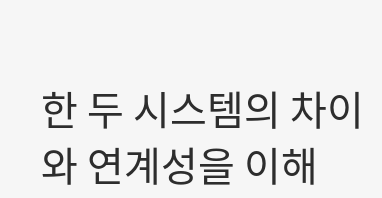한 두 시스템의 차이와 연계성을 이해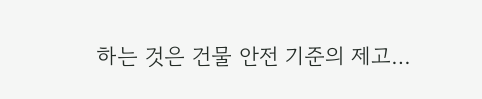하는 것은 건물 안전 기준의 제고…